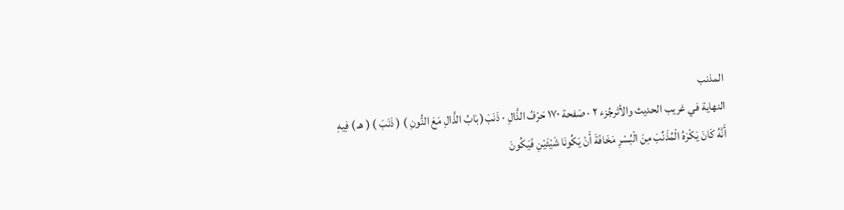المذنب
النهاية في غريب الحديث والأثرجُزء ٢ · صَفحة ١٧٠ حَرْفُ الذَّالِ · ذَنَبَ( بَابُ الذَّالِ مَعَ النُّونِ ) ( ذَنَبَ ) ( هـ ) فِيهِ أَنَّهُ كَانَ يَكْرَهُ الْمُذَنِّبَ مِنَ الْبُسْرِ مَخَافَةَ أَنْ يَكُونَا شَيْئَيْنِ فَيَكُونَ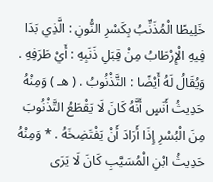خَلِيطًا الْمُذَنِّبُ بِكَسْرِ النُّونِ : الَّذِي بَدَا فِيهِ الْإِرْطَابُ مِنْ قِبَلِ ذَنَبِهِ : أَيْ طَرَفِهِ . وَيُقَالُ لَهُ أَيْضًا : التَّذْنُوبُ . ( هـ ) وَمِنْهُ حَدِيثُ أَنَسٍ أَنَّهُ كَانَ لَا يَقْطَعُ التَّذْنُوبَ مِنَ الْبُسْرِ إِذَا أَرَادَ أَنْ يَفْتَضِخَهُ . * وَمِنْهُ حَدِيثُ ابْنِ الْمُسَيَّبِ كَانَ لَا يَرَى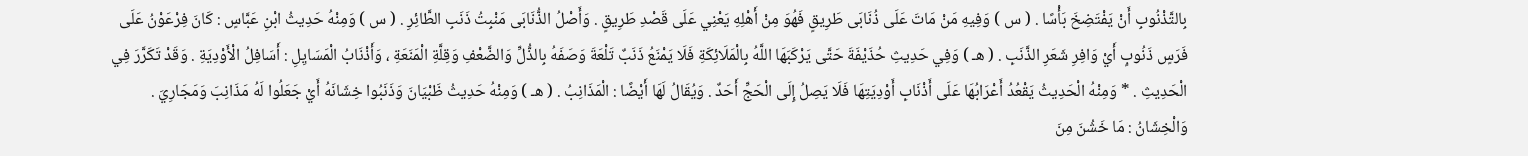بِالتَّذْنُوبِ أَنْ يَفْتَضِخَ بَأْسًا . ( س ) وَفِيهِ مَنْ مَاتَ عَلَى ذُنَابَى طَرِيقٍ فَهُوَ مِنْ أَهْلِهِ يَعْنِي عَلَى قَصْدِ طَرِيقٍ . وَأَصْلُ الذُّنَابَى مَنْبِتُ ذَنَبِ الطَّائِرِ . ( س ) وَمِنْهُ حَدِيثُ ابْنِ عَبَّاسٍ : كَانَ فِرْعَوْنُ عَلَى فَرَسٍ ذَنُوبٍ أَيْ وَافِرِ شَعَرِ الذَّنَبِ . ( هـ ) وَفِي حَدِيثِ حُذَيْفَةَ حَتَّى يَرْكَبَهَا اللَّهُ بِالْمَلَائِكَةِ فَلَا يَمْنَعُ ذَنَبٌ تَلْعَةَ وَصَفَهُ بِالذُّلِّ وَالضَّعْفِ وَقِلَّةِ الْمَنَعَةِ ، وَأَذْنَابُ الْمَسَايِلِ : أَسَافِلُ الْأَوْدِيَةِ . وَقَدْ تَكَرَّرَ فِي الْحَدِيثِ . * وَمِنْهُ الْحَدِيثُ يَقْعُدُ أَعْرَابُهَا عَلَى أَذْنَابِ أَوْدِيَتِهَا فَلَا يَصِلُ إِلَى الْحَجِّ أَحَدٌ . وَيُقَالُ لَهَا أَيْضًا : الْمَذَانِبُ . ( هـ ) وَمِنْهُ حَدِيثُ ظَبْيَانَ وَذَنَبُوا خِشَانَهُ أَيْ جَعَلُوا لَهُ مَذَانِبَ وَمَجَارِيَ . وَالْخِشَانُ : مَا خَشُنَ مِنَ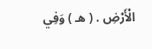الْأَرْضِ . ( هـ ) وَفِي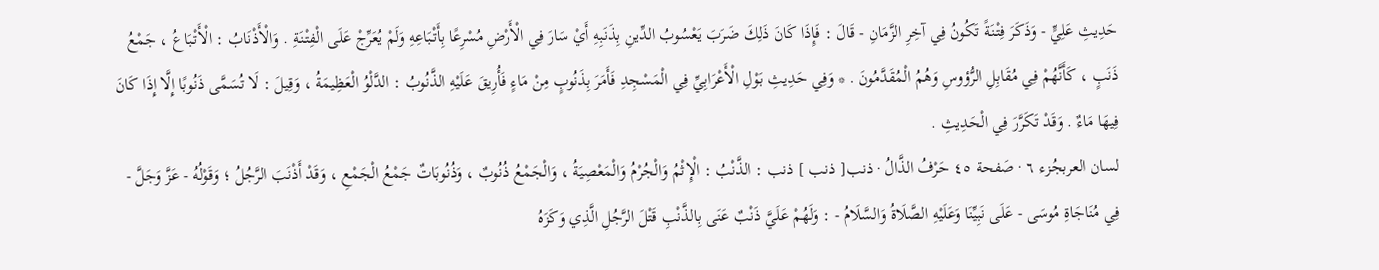حَدِيثِ عَلِيٍّ - وَذَكَرَ فِتْنَةً تَكُونُ فِي آخِرِ الزَّمَانِ - قَالَ : فَإِذَا كَانَ ذَلِكَ ضَرَبَ يَعْسُوبُ الدِّينِ بِذَنَبِهِ أَيْ سَارَ فِي الْأَرْضِ مُسْرِعًا بِأَتْبَاعِهِ وَلَمْ يُعَرِّجْ عَلَى الْفِتْنَةِ . وَالْأَذْنَابُ : الْأَتْبَاعُ ، جَمْعُ ذَنَبٍ ، كَأَنَّهُمْ فِي مُقَابِلِ الرُّؤوسِ وَهُمُ الْمُقَدَّمُونَ . * وَفِي حَدِيثِ بَوْلِ الْأَعْرَابِيِّ فِي الْمَسْجِدِ فَأَمَرَ بِذَنُوبٍ مِنْ مَاءٍ فَأُرِيقَ عَلَيْهِ الذَّنُوبُ : الدَّلْوُ الْعَظِيمَةُ ، وَقِيلَ : لَا تُسَمَّى ذَنُوبًا إِلَّا إِذَا كَانَ فِيهَا مَاءٌ . وَقَدْ تَكَرَّرَ فِي الْحَدِيثِ .
لسان العربجُزء ٦ · صَفحة ٤٥ حَرْفُ الذَّالُ · ذنب[ ذنب ] ذنب : الذَّنْبُ : الْإِثْمُ وَالْجُرْمُ وَالْمَعْصِيَةُ ، وَالْجَمْعُ ذُنُوبٌ ، وَذُنُوبَاتٌ جَمْعُ الْجَمْعِ ، وَقَدْ أَذْنَبَ الرَّجُلُ ؛ وَقَوْلُهُ - عَزَّ وَجَلَّ - فِي مُنَاجَاةِ مُوسَى - عَلَى نَبِيِّنَا وَعَلَيْهِ الصَّلَاةُ وَالسَّلَامُ - : وَلَهُمْ عَلَيَّ ذَنْبٌ عَنَى بِالذَّنْبِ قَتْلَ الرَّجُلِ الَّذِي وَكَزَهُ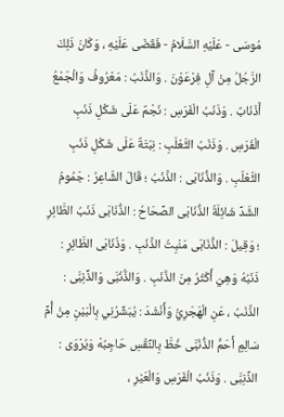مُوسَى - عَلَيْهِ السَّلَامُ - فَقَضَى عَلَيْهِ ، وَكَانَ ذَلِكَ الرَّجُلُ مِنْ آلِ فِرْعَوْنَ . وَالذَّنَبُ : مَعْرُوفُ وَالْجَمْعُ أَذْنَابٌ . وَذَنَبُ الْفَرَسِ : نَجْمٌ عَلَى شَكْلِ ذَنَبِ الْفَرَسِ . وَذَنَبُ الثَّعْلَبِ : نِبْتَةٌ عَلَى شَكْلِ ذَنَبِ الثَّعْلَبِ . وَالذُّنَابَى : الذَّنَبُ ؛ قَالَ الشَّاعِرُ : جَمُومُ الشَّدِّ شَائِلَةُ الذُّنَابَى الصِّحَاحُ : الذُّنَابَى ذَنَبُ الطَّائِرِ ؛ وَقِيلَ : الذُّنَابَى مَنْبِتُ الذَّنَبِ . وَذُنَابَى الطَّائِرِ : ذَنَبُهُ وَهِيَ أَكْثَرُ مِنَ الذَّنَبِ . وَالذُّنُبَّى وَالذِّنِبَّى : الذَّنَبُ ، عَنِ الْهَجَرِيُّ وَأَنْشَدَ : يُبَشِّرُنِي بِالْبَيْنِ مِنْ أُمِّ سَالِمٍ أَحَمُّ الذُّنُبَّى خُطَّ بِالنِّقْسِ حَاجِبُهْ وَيُرْوَى : الذِّنِبَّى . وَذَنَبُ الْفَرَسِ وَالْعَيْرِ ،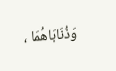وَذُنَابَاهُمَا ،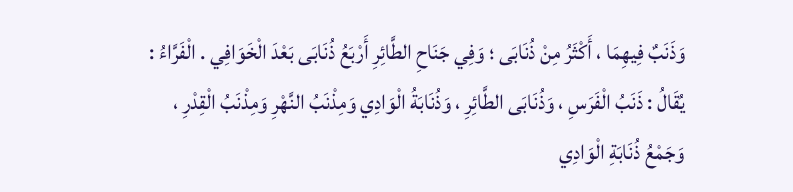وَذَنَبٌ فِيهِمَا ، أَكْثَرُ مِنْ ذُنَابَى ؛ وَفِي جَنَاحِ الطَّائِرِ أَرْبَعُ ذُنَابَى بَعْدَ الْخَوَافِي . الْفَرَّاءُ : يُقَالُ : ذَنَبُ الْفَرَسِ ، وَذُنَابَى الطَّائِرِ ، وَذُنَابَةُ الْوَادِي وَمِذْنَبُ النَّهْرِ وَمِذْنَبُ الْقِدْرِ ، وَجَمْعُ ذُنَابَةِ الْوَادِي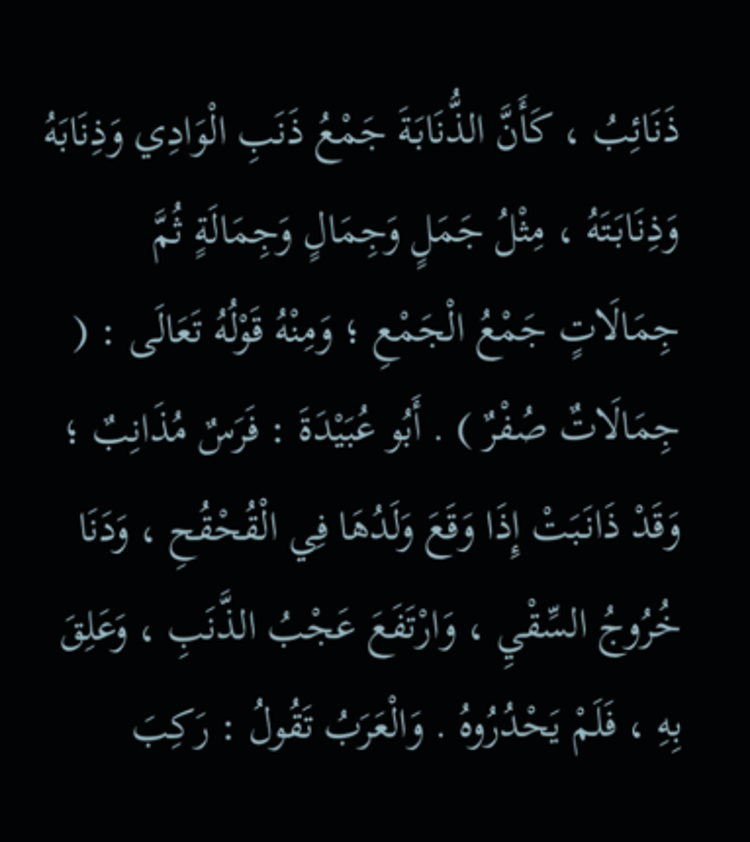ذَنَائِبُ ، كَأَنَّ الذُّنَابَةَ جَمْعُ ذَنَبِ الْوَادِي وَذِنَابَهُ وَذِنَابَتَهُ ، مِثْلُ جَمَلٍ وَجِمَالٍ وَجِمَالَةٍ ثُمَّ جِمَالَاتٍ جَمْعُ الْجَمْعِ ؛ وَمِنْهُ قَوْلُهُ تَعَالَى : ( جِمَالَاتٌ صُفْرٌ ) . أَبُو عُبَيْدَةَ : فَرَسٌ مُذَانِبٌ ؛ وَقَدْ ذَانَبَتْ إِذَا وَقَعَ وَلَدُهَا فِي الْقُحْقُحِ ، وَدَنَا خُرُوجُ السِّقْيِ ، وَارْتَفَعَ عَجْبُ الذَّنَبِ ، وَعَلِقَ بِهِ ، فَلَمْ يَحْدُرُوهُ . وَالْعَرَبُ تَقُولُ : رَكِبَ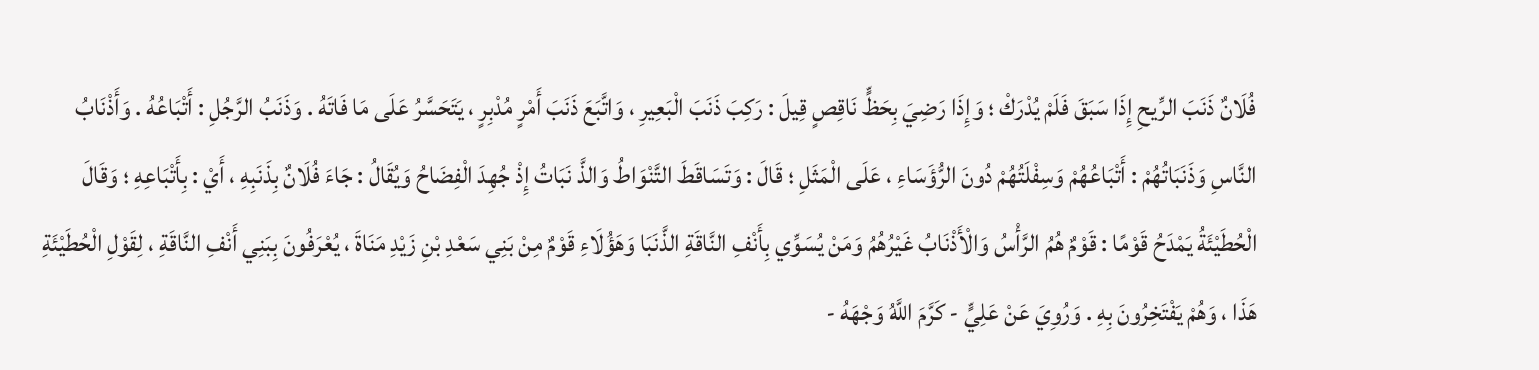فُلَانٌ ذَنَبَ الرِّيحِ إِذَا سَبَقَ فَلَمْ يُدْرَكْ ؛ وَإِذَا رَضِيَ بِحَظٍّ نَاقِصٍ قِيلَ : رَكِبَ ذَنَبَ الْبَعِيرِ ، وَاتَّبَعَ ذَنَبَ أَمْرٍ مُدْبِرٍ ، يَتَحَسَّرُ عَلَى مَا فَاتَهُ . وَذَنَبُ الرَّجُلِ : أَتْبَاعُهُ . وَأَذْنَابُ النَّاسِ وَذَنَبَاتُهُمْ : أَتْبَاعُهُمْ وَسِفْلَتُهُمْ دُونَ الرُّؤَسَاءِ ، عَلَى الْمَثَلِ ؛ قَالَ : وَتَسَاقَطَ التَّنْوَاطُ وَالذَّ نَبَاتُ إِذْ جُهِدَ الْفِضَاحُ وَيُقَالُ : جَاءَ فُلَانٌ بِذَنَبِهِ ، أَيْ : بِأَتْبَاعِهِ ؛ وَقَالَ الْحُطَيْئَةُ يَمْدَحُ قَوْمًا : قَوْمٌ هُمُ الرَّأْسُ وَالْأَذْنَابُ غَيْرُهُمُ وَمَنْ يُسَوِّي بِأَنْفِ النَّاقَةِ الذَّنَبَا وَهَؤُلَاءِ قَوْمٌ مِنْ بَنِي سَعْدِ بْنِ زَيْدِ مَنَاةَ ، يُعْرَفُونَ بِبَنِي أَنْفِ النَّاقَةِ ، لِقَوْلِ الْحُطَيْئَةِ هَذَا ، وَهُمْ يَفْتَخِرُونَ بِهِ . وَرُوِيَ عَنْ عَلِيٍّ - كَرَّمَ اللَّهُ وَجْهَهُ -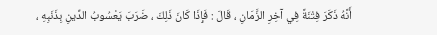أَنَّهُ ذَكَرَ فِتْنَةً فِي آخِرِ الزَّمَانِ ، قَالَ : فَإِذَا كَانَ ذَلِكَ ، ضَرَبَ يَعْسُوبُ الدِّينِ بِذَنَبِهِ ،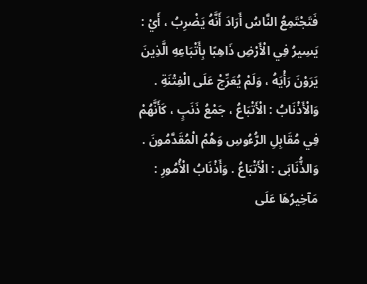فَتَجْتَمِعُ النَّاسُ أَرَادَ أَنَّهُ يَضْرِبُ ، أَيْ : يَسِيرُ فِي الْأَرْضِ ذَاهِبًا بِأَتْبَاعِهِ الَّذِينَ يَرَوْنَ رَأْيَهُ ، وَلَمْ يُعَرِّجْ عَلَى الْفِتْنَةِ . وَالْأَذْنَابُ : الْأَتْبَاعُ ، جَمْعُ ذَنَبٍ ، كَأَنَّهُمْ فِي مُقَابِلِ الرُّءُوسِ وَهُمُ الْمُقَدَّمُونَ . وَالذُّنَابَى : الْأَتْبَاعُ . وَأَذْنَابُ الْأُمُورِ : مَآخِيرُهَا عَلَى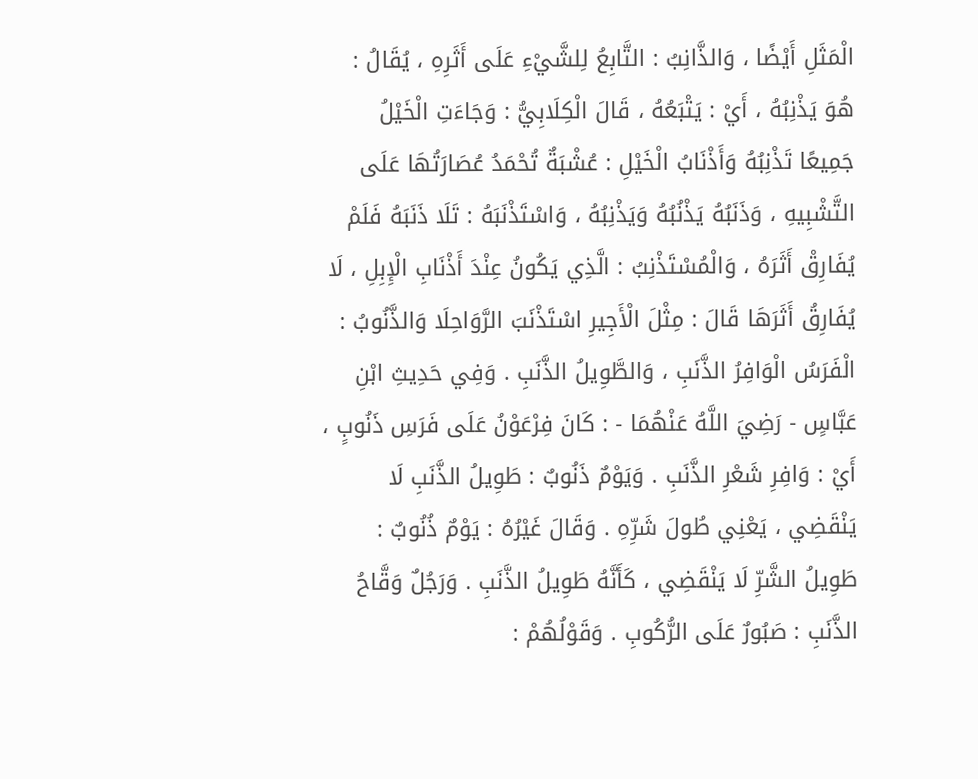الْمَثَلِ أَيْضًا ، وَالذَّانِبُ : التَّابِعُ لِلشَّيْءِ عَلَى أَثَرِهِ ، يُقَالُ : هُوَ يَذْنِبُهُ ، أَيْ : يَتْبَعُهُ ، قَالَ الْكِلَابِيُّ : وَجَاءَتِ الْخَيْلُ جَمِيعًا تَذْنِبُهُ وَأَذْنَابُ الْخَيْلِ : عُشْبَةٌ تُحْمَدُ عُصَارَتُهَا عَلَى التَّشْبِيهِ ، وَذَنَبُهُ يَذْنُبُهُ وَيَذْنِبُهُ ، وَاسْتَذْنَبَهُ : تَلَا ذَنَبَهُ فَلَمْ يُفَارِقْ أَثَرَهُ ، وَالْمُسْتَذْنِبُ : الَّذِي يَكُونُ عِنْدَ أَذْنَابِ الْإِبِلِ ، لَا يُفَارِقُ أَثَرَهَا قَالَ : مِثْلَ الْأَجِيرِ اسْتَذْنَبَ الرَّوَاحِلَا وَالذَّنُوبُ : الْفَرَسُ الْوَافِرُ الذَّنَبِ ، وَالطَّوِيلُ الذَّنَبِ . وَفِي حَدِيثِ ابْنِ عَبَّاسٍ - رَضِيَ اللَّهُ عَنْهُمَا - : كَانَ فِرْعَوْنُ عَلَى فَرَسِ ذَنُوبٍ ، أَيْ : وَافِرِ شَعْرِ الذَّنَبِ . وَيَوْمٌ ذَنُوبٌ : طَوِيلُ الذَّنَبِ لَا يَنْقَضِي ، يَعْنِي طُولَ شَرِّهِ . وَقَالَ غَيْرُهُ : يَوْمٌ ذُنُوبٌ : طَوِيلُ الشَّرِّ لَا يَنْقَضِي ، كَأَنَّهُ طَوِيلُ الذَّنَبِ . وَرَجُلٌ وَقَّاحُ الذَّنَبِ : صَبُورٌ عَلَى الرُّكُوبِ . وَقَوْلُهُمْ :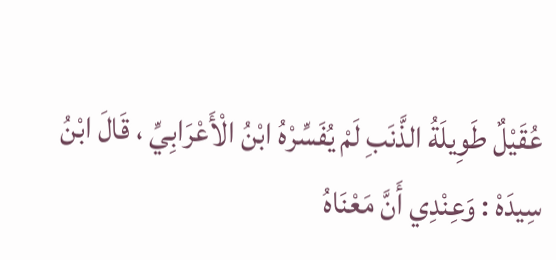عُقَيْلٌ طَوِيلَةُ الذَّنَبِ لَمْ يُفَسِّرْهُ ابْنُ الْأَعْرَابِيِّ ، قَالَ ابْنُ سِيدَهْ : وَعِنْدِي أَنَّ مَعْنَاهُ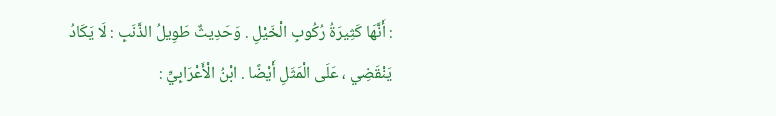: أَنَّهَا كَثِيرَةُ رُكُوبِ الْخَيْلِ . وَحَدِيثٌ طَوِيلُ الذَّنَبِ : لَا يَكَادُ يَنْقَضِي ، عَلَى الْمَثَلِ أَيْضًا . ابْنُ الْأَعْرَابِيِّ :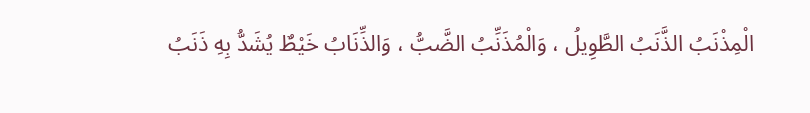الْمِذْنَبُ الذَّنَبُ الطَّوِيلُ ، وَالْمُذَنِّبُ الضَّبُّ ، وَالذِّنَابُ خَيْطٌ يُشَدُّ بِهِ ذَنَبُ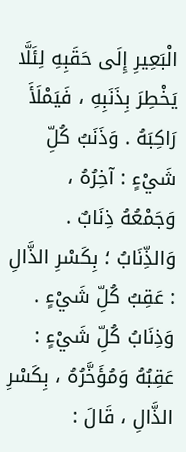الْبَعِيرِ إِلَى حَقَبِهِ لِئَلَّا يَخْطِرَ بِذَنَبِهِ ، فَيَمْلَأَ رَاكِبَهُ . وَذَنَبُ كُلِّ شَيْءٍ : آخِرُهُ ، وَجَمْعُهُ ذِنَابٌ . وَالذِّنَابُ ؛ بِكَسْرِ الذَّالِ : عَقِبُ كُلِّ شَيْءٍ . وَذِنَابُ كُلِّ شَيْءٍ : عَقِبُهُ وَمُؤَخَّرُهُ ، بِكَسْرِ الذَّالِ ، قَالَ :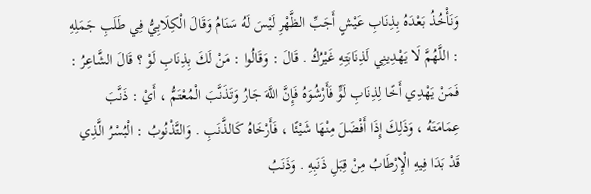وَنَأْخُذُ بَعْدَهُ بِذِنَابِ عَيْشٍ أَجَبِّ الظَّهْرِ لَيْسَ لَهُ سَنَامُ وَقَالَ الْكِلَابِيُّ فِي طَلَبِ جَمَلِهِ : اللَّهُمَّ لَا يَهْدِينِي لَذِنَابَتِهِ غَيْرُكُ . قَالَ : وَقَالُوا : مَنْ لَكَ بِذِنَابِ لَوْ ؟ قَالَ الشَّاعِرُ : فَمَنْ يَهْدِي أَخًا لِذِنَابِ لَوٍّ فَأَرْشُوَهُ فَإِنَّ اللَّهَ جَارُ وَتَذَنَّبَ الْمُعْتَمُّ ، أَيْ : ذَنَّبَ عِمَامَتَهُ ، وَذَلِكَ إِذَا أَفْضَلَ مِنْهَا شَيْئًا ، فَأَرْخَاهُ كَالذَّنَبِ . وَالتَّذْنُوبُ : الْبُسْرُ الَّذِي قَدْ بَدَا فِيهِ الْإِرْطَابُ مِنْ قِبَلِ ذَنَبِهِ . وَذَنَبُ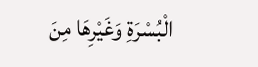الْبُسْرَةِ وَغَيْرِهَا مِنَ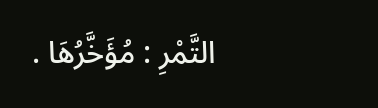التَّمْرِ : مُؤَخَّرُهَا .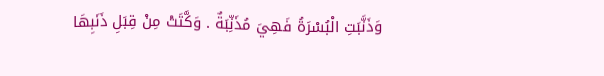وَذَنَّبَتِ الْبُسْرَةُ فَهِيَ مُذَنِّبَةٌ . وَكَّتَتْ مِنْ قِبَلِ ذَنَبِهَا